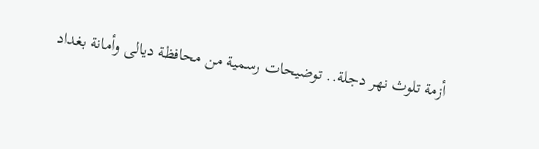أزمة تلوث نهر دجلة.. توضيحات رسمية من محافظة ديالى وأمانة بغداد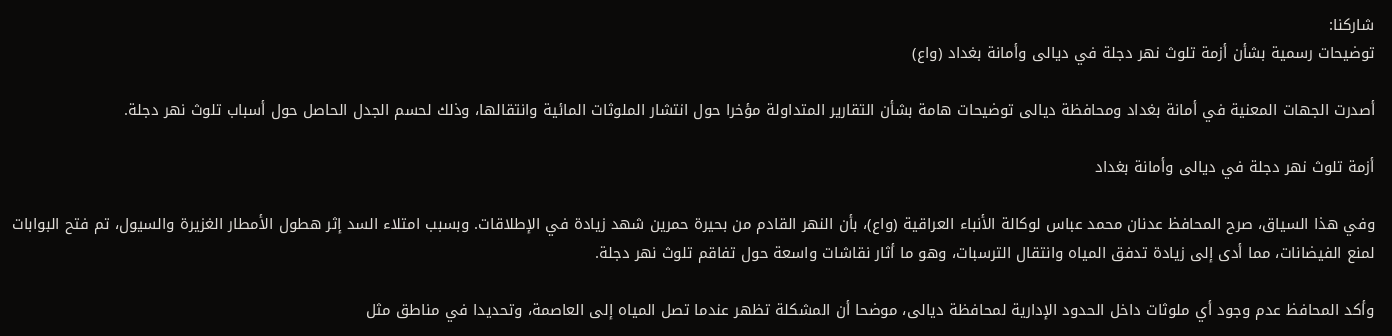شاركنا:
توضيحات رسمية بشأن أزمة تلوث نهر دجلة في ديالى وأمانة بغداد (واع)

أصدرت الجهات المعنية في أمانة بغداد ومحافظة ديالى توضيحات هامة بشأن التقارير المتداولة مؤخرا حول انتشار الملوثات المائية وانتقالها، وذلك لحسم الجدل الحاصل حول أسباب تلوث نهر دجلة.

أزمة تلوث نهر دجلة في ديالى وأمانة بغداد

وفي هذا السياق، صرح المحافظ عدنان محمد عباس لوكالة الأنباء العراقية (واع)، بأن النهر القادم من بحيرة حمرين شهد زيادة في الإطلاقات. وبسبب امتلاء السد إثر هطول الأمطار الغزيرة والسيول، تم فتح البوابات لمنع الفيضانات، مما أدى إلى زيادة تدفق المياه وانتقال الترسبات، وهو ما أثار نقاشات واسعة حول تفاقم تلوث نهر دجلة.

وأكد المحافظ عدم وجود أي ملوثات داخل الحدود الإدارية لمحافظة ديالى، موضحا أن المشكلة تظهر عندما تصل المياه إلى العاصمة، وتحديدا في مناطق مثل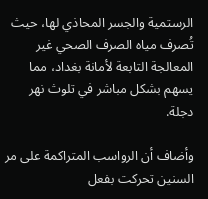الرستمية والجسر المحاذي لها، حيث تُصرف مياه الصرف الصحي غير المعالجة التابعة لأمانة بغداد، مما يسهم بشكل مباشر في تلوث نهر دجلة.

وأضاف أن الرواسب المتراكمة على مر السنين تحركت بفعل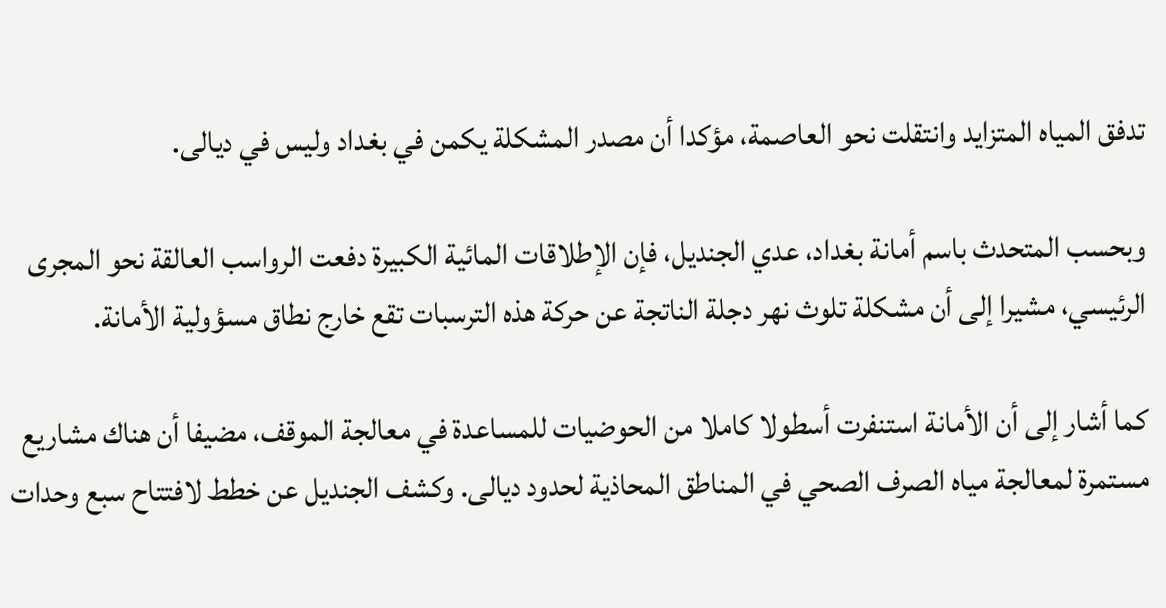تدفق المياه المتزايد وانتقلت نحو العاصمة، مؤكدا أن مصدر المشكلة يكمن في بغداد وليس في ديالى.

وبحسب المتحدث باسم أمانة بغداد، عدي الجنديل، فإن الإطلاقات المائية الكبيرة دفعت الرواسب العالقة نحو المجرى الرئيسي، مشيرا إلى أن مشكلة تلوث نهر دجلة الناتجة عن حركة هذه الترسبات تقع خارج نطاق مسؤولية الأمانة.

كما أشار إلى أن الأمانة استنفرت أسطولا كاملا من الحوضيات للمساعدة في معالجة الموقف، مضيفا أن هناك مشاريع مستمرة لمعالجة مياه الصرف الصحي في المناطق المحاذية لحدود ديالى. وكشف الجنديل عن خطط لافتتاح سبع وحدات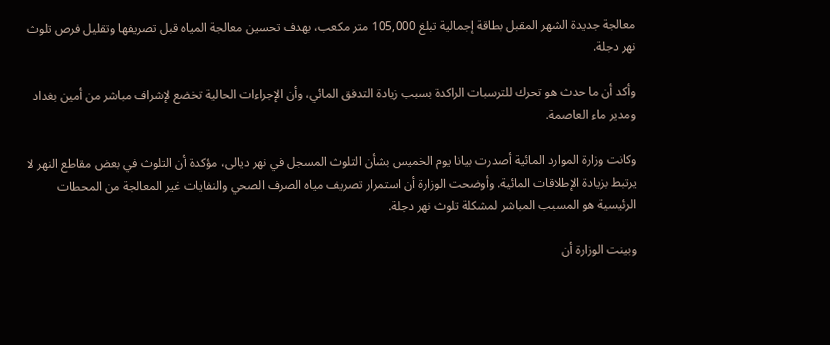معالجة جديدة الشهر المقبل بطاقة إجمالية تبلغ 105,000 متر مكعب، بهدف تحسين معالجة المياه قبل تصريفها وتقليل فرص تلوث نهر دجلة.

وأكد أن ما حدث هو تحرك للترسبات الراكدة بسبب زيادة التدفق المائي، وأن الإجراءات الحالية تخضع لإشراف مباشر من أمين بغداد ومدير ماء العاصمة.

وكانت وزارة الموارد المائية أصدرت بيانا يوم الخميس بشأن التلوث المسجل في نهر ديالى، مؤكدة أن التلوث في بعض مقاطع النهر لا يرتبط بزيادة الإطلاقات المائية. وأوضحت الوزارة أن استمرار تصريف مياه الصرف الصحي والنفايات غير المعالجة من المحطات الرئيسية هو المسبب المباشر لمشكلة تلوث نهر دجلة.

وبينت الوزارة أن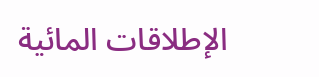الإطلاقات المائية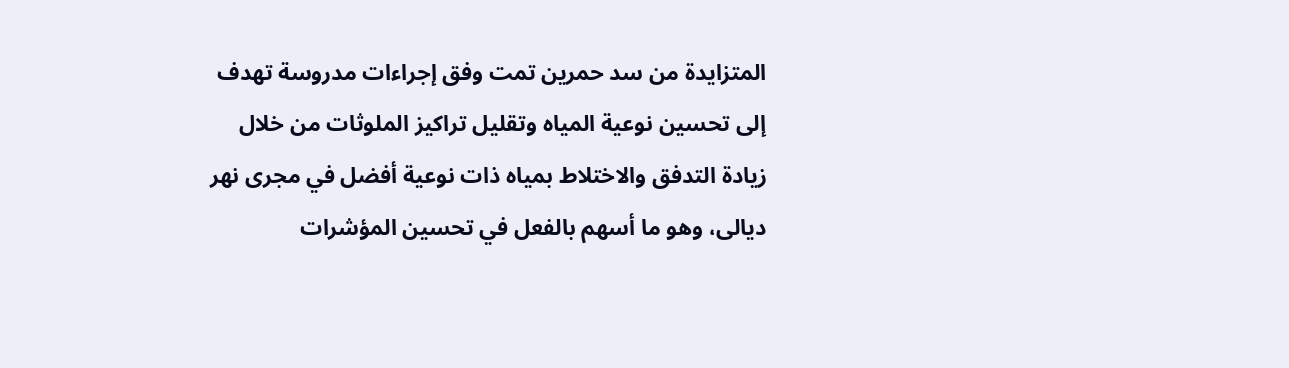المتزايدة من سد حمرين تمت وفق إجراءات مدروسة تهدف إلى تحسين نوعية المياه وتقليل تراكيز الملوثات من خلال زيادة التدفق والاختلاط بمياه ذات نوعية أفضل في مجرى نهر ديالى، وهو ما أسهم بالفعل في تحسين المؤشرات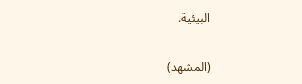البيئية.

(المشهد)